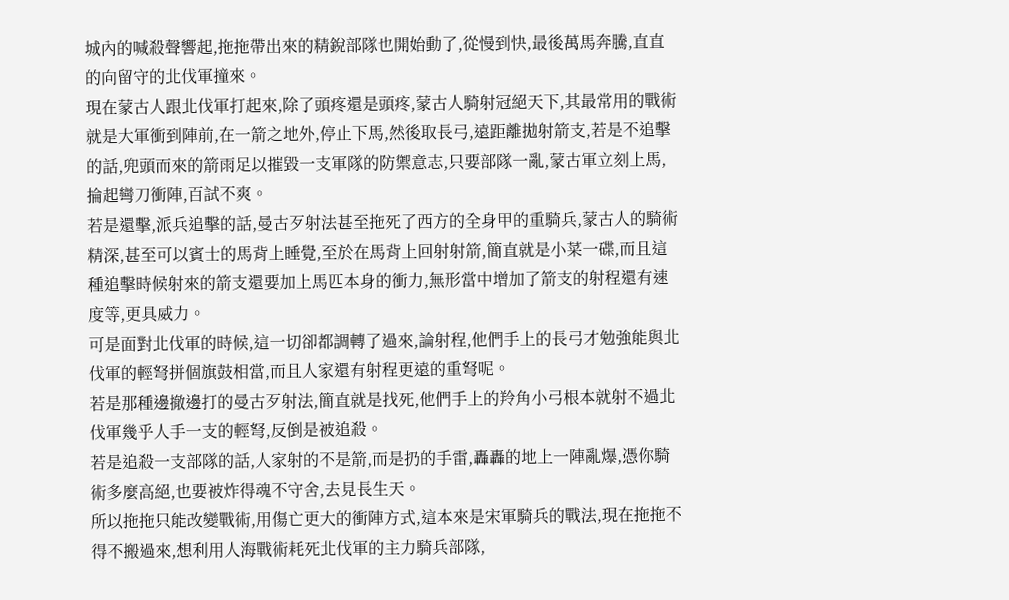城內的喊殺聲響起,拖拖帶出來的精銳部隊也開始動了,從慢到快,最後萬馬奔騰,直直的向留守的北伐軍撞來。
現在蒙古人跟北伐軍打起來,除了頭疼還是頭疼,蒙古人騎射冠絕天下,其最常用的戰術就是大軍衝到陣前,在一箭之地外,停止下馬,然後取長弓,遠距離拋射箭支,若是不追擊的話,兜頭而來的箭雨足以摧毀一支軍隊的防禦意志,只要部隊一亂,蒙古軍立刻上馬,掄起彎刀衝陣,百試不爽。
若是還擊,派兵追擊的話,曼古歹射法甚至拖死了西方的全身甲的重騎兵,蒙古人的騎術精深,甚至可以賓士的馬背上睡覺,至於在馬背上回射射箭,簡直就是小菜一碟,而且這種追擊時候射來的箭支還要加上馬匹本身的衝力,無形當中增加了箭支的射程還有速度等,更具威力。
可是面對北伐軍的時候,這一切卻都調轉了過來,論射程,他們手上的長弓才勉強能與北伐軍的輕弩拼個旗鼓相當,而且人家還有射程更遠的重弩呢。
若是那種邊撤邊打的曼古歹射法,簡直就是找死,他們手上的羚角小弓根本就射不過北伐軍幾乎人手一支的輕弩,反倒是被追殺。
若是追殺一支部隊的話,人家射的不是箭,而是扔的手雷,轟轟的地上一陣亂爆,憑你騎術多麼高絕,也要被炸得魂不守舍,去見長生天。
所以拖拖只能改變戰術,用傷亡更大的衝陣方式,這本來是宋軍騎兵的戰法,現在拖拖不得不搬過來,想利用人海戰術耗死北伐軍的主力騎兵部隊,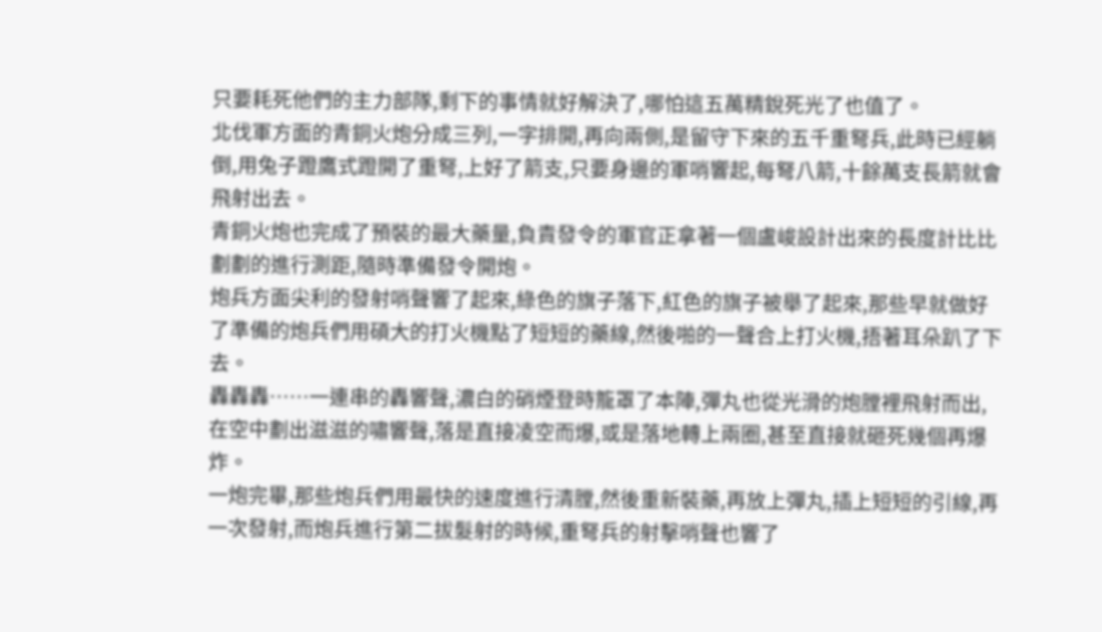只要耗死他們的主力部隊,剩下的事情就好解決了,哪怕這五萬精銳死光了也值了。
北伐軍方面的青銅火炮分成三列,一字排開,再向兩側,是留守下來的五千重弩兵,此時已經躺倒,用兔子蹬鷹式蹬開了重弩,上好了箭支,只要身邊的軍哨響起,每弩八箭,十餘萬支長箭就會飛射出去。
青銅火炮也完成了預裝的最大藥量,負責發令的軍官正拿著一個盧峻設計出來的長度計比比劃劃的進行測距,隨時準備發令開炮。
炮兵方面尖利的發射哨聲響了起來,綠色的旗子落下,紅色的旗子被舉了起來,那些早就做好了準備的炮兵們用碩大的打火機點了短短的藥線,然後啪的一聲合上打火機,捂著耳朵趴了下去。
轟轟轟……一連串的轟響聲,濃白的硝煙登時籠罩了本陣,彈丸也從光滑的炮膛裡飛射而出,在空中劃出滋滋的嘯響聲,落是直接凌空而爆,或是落地轉上兩圈,甚至直接就砸死幾個再爆炸。
一炮完畢,那些炮兵們用最快的速度進行清膛,然後重新裝藥,再放上彈丸,插上短短的引線,再一次發射,而炮兵進行第二拔髮射的時候,重弩兵的射擊哨聲也響了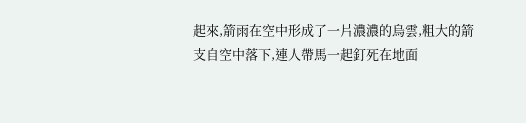起來,箭雨在空中形成了一片濃濃的烏雲,粗大的箭支自空中落下,連人帶馬一起釘死在地面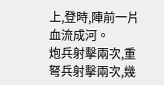上,登時,陣前一片血流成河。
炮兵射擊兩次,重弩兵射擊兩次,幾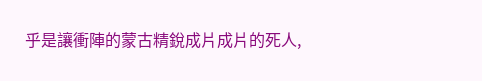乎是讓衝陣的蒙古精銳成片成片的死人,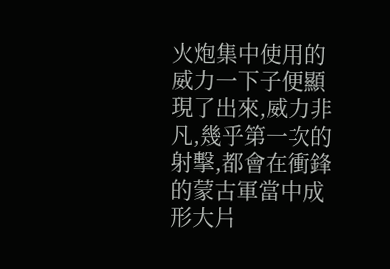火炮集中使用的威力一下子便顯現了出來,威力非凡,幾乎第一次的射擊,都會在衝鋒的蒙古軍當中成形大片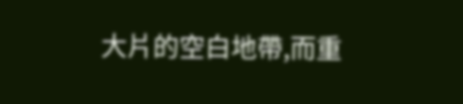大片的空白地帶,而重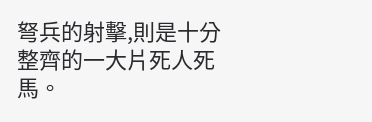弩兵的射擊,則是十分整齊的一大片死人死馬。